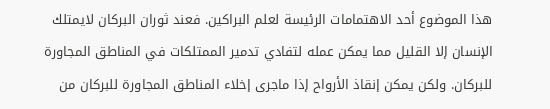هذا الموضوع أحد الاهتمامات الرئيسة لعلم البراكين. فعند ثوران البركان لايمتلك الإنسان إلا القليل مما يمكن عمله لتفادي تدمير الممتلكات في المناطق المجاورة للبركان. ولكن يمكن إنقاذ الأرواح إذا ماجرى إخلاء المناطق المجاورة للبركان من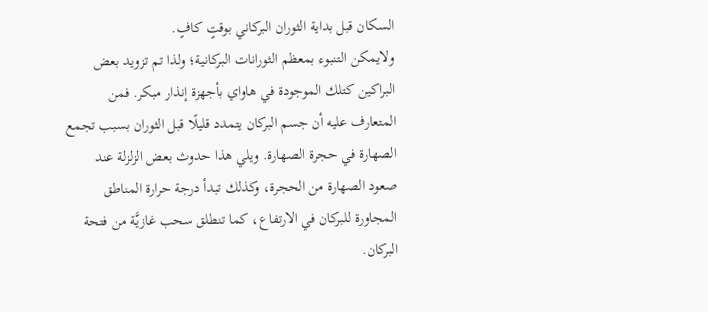السكان قبل بداية الثوران البركاني بوقتٍ كافٍ.
ولايمكن التنبوء بمعظم الثورانات البركانية؛ ولذا تم تزويد بعض البراكين كتلك الموجودة في هاواي بأجهزة إنذار مبكر. فمن المتعارف عليه أن جسم البركان يتمدد قليلًا قبل الثوران بسبب تجمع الصهارة في حجرة الصهارة. ويلي هذا حدوث بعض الزلزلة عند صعود الصهارة من الحجرة، وكذلك تبدأ درجة حرارة المناطق المجاورة للبركان في الارتفاع، كما تنطلق سحب غازيَّة من فتحة البركان.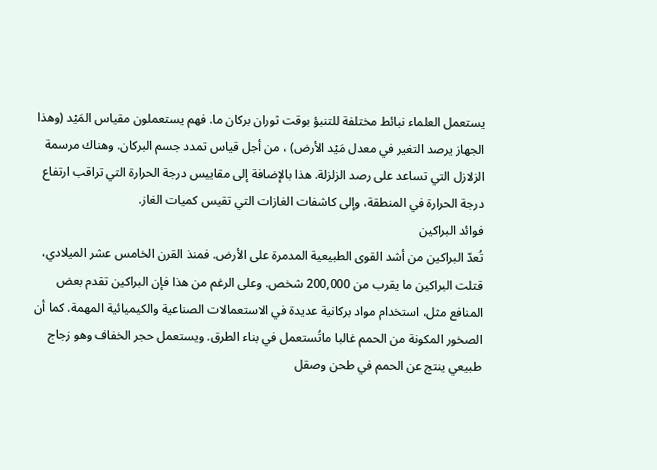يستعمل العلماء نبائط مختلفة للتنبؤ بوقت ثوران بركان ما. فهم يستعملون مقياس المَيْد (وهذا الجهاز يرصد التغير في معدل مَيْد الأرض) ، من أجل قياس تمدد جسم البركان. وهناك مرسمة الزلازل التي تساعد على رصد الزلزلة. هذا بالإضافة إلى مقاييس درجة الحرارة التي تراقب ارتفاع درجة الحرارة في المنطقة، وإلى كاشفات الغازات التي تقيس كميات الغاز.
فوائد البراكين
تُعدّ البراكين من أشد القوى الطبيعية المدمرة على الأرض. فمنذ القرن الخامس عشر الميلادي، قتلت البراكين ما يقرب من 200,000 شخص. وعلى الرغم من هذا فإن البراكين تقدم بعض المنافع مثل، استخدام مواد بركانية عديدة في الاستعمالات الصناعية والكيميائية المهمة. كما أن الصخور المكونة من الحمم غالبا ماتُستعمل في بناء الطرق. ويستعمل حجر الخفاف وهو زجاج طبيعي ينتج عن الحمم في طحن وصقل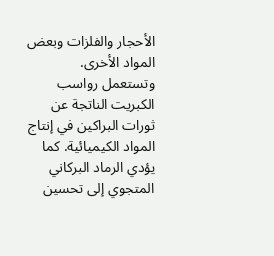الأحجار والفلزات وبعض المواد الأخرى. وتستعمل رواسب الكبريت الناتجة عن ثورات البراكين في إنتاج المواد الكيميائية. كما يؤدي الرماد البركاني المتجوي إلى تحسين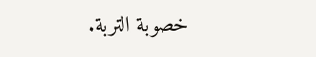خصوبة التربة.